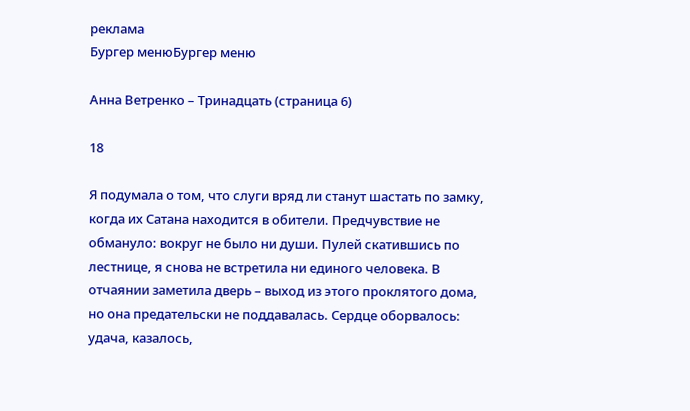реклама
Бургер менюБургер меню

Анна Ветренко – Тринадцать (страница 6)

18

Я подумала о том, что слуги вряд ли станут шастать по замку, когда их Сатана находится в обители. Предчувствие не обмануло: вокруг не было ни души. Пулей скатившись по лестнице, я снова не встретила ни единого человека. В отчаянии заметила дверь – выход из этого проклятого дома, но она предательски не поддавалась. Сердце оборвалось: удача, казалось,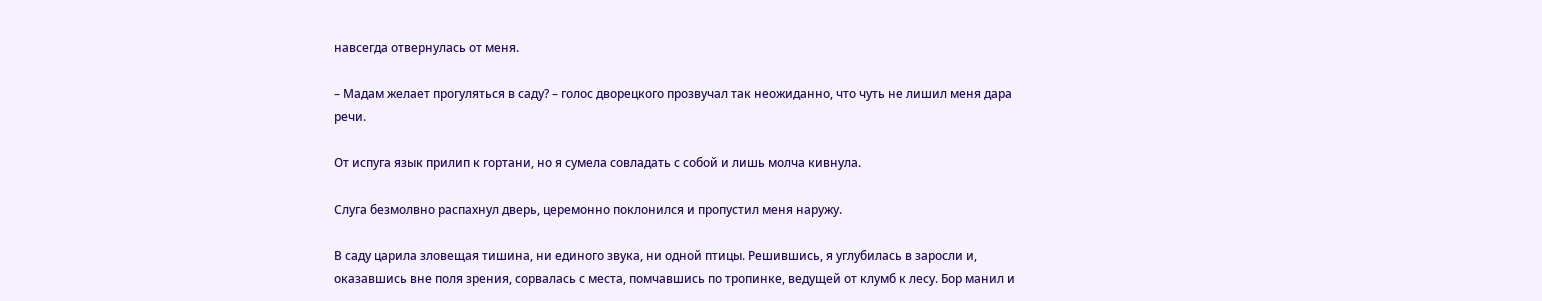навсегда отвернулась от меня.

– Мадам желает прогуляться в саду? – голос дворецкого прозвучал так неожиданно, что чуть не лишил меня дара речи.

От испуга язык прилип к гортани, но я сумела совладать с собой и лишь молча кивнула.

Слуга безмолвно распахнул дверь, церемонно поклонился и пропустил меня наружу.

В саду царила зловещая тишина, ни единого звука, ни одной птицы. Решившись, я углубилась в заросли и, оказавшись вне поля зрения, сорвалась с места, помчавшись по тропинке, ведущей от клумб к лесу. Бор манил и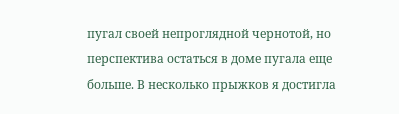пугал своей непроглядной чернотой, но перспектива остаться в доме пугала еще больше. В несколько прыжков я достигла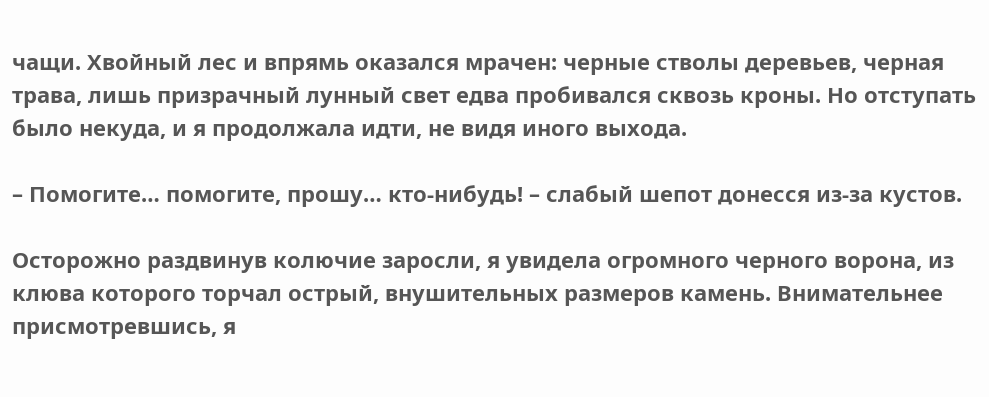чащи. Хвойный лес и впрямь оказался мрачен: черные стволы деревьев, черная трава, лишь призрачный лунный свет едва пробивался сквозь кроны. Но отступать было некуда, и я продолжала идти, не видя иного выхода.

– Помогите… помогите, прошу… кто-нибудь! – слабый шепот донесся из-за кустов.

Осторожно раздвинув колючие заросли, я увидела огромного черного ворона, из клюва которого торчал острый, внушительных размеров камень. Внимательнее присмотревшись, я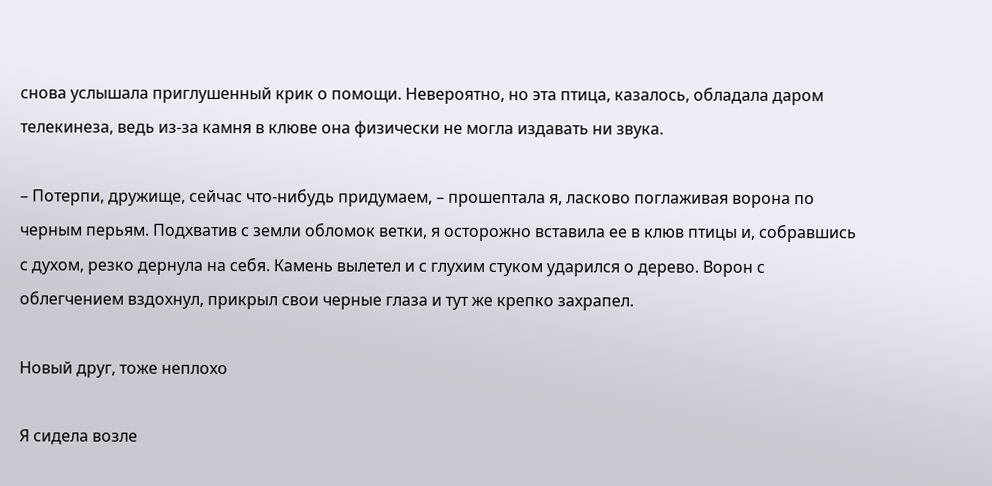снова услышала приглушенный крик о помощи. Невероятно, но эта птица, казалось, обладала даром телекинеза, ведь из-за камня в клюве она физически не могла издавать ни звука.

– Потерпи, дружище, сейчас что-нибудь придумаем, – прошептала я, ласково поглаживая ворона по черным перьям. Подхватив с земли обломок ветки, я осторожно вставила ее в клюв птицы и, собравшись с духом, резко дернула на себя. Камень вылетел и с глухим стуком ударился о дерево. Ворон с облегчением вздохнул, прикрыл свои черные глаза и тут же крепко захрапел.

Новый друг, тоже неплохо

Я сидела возле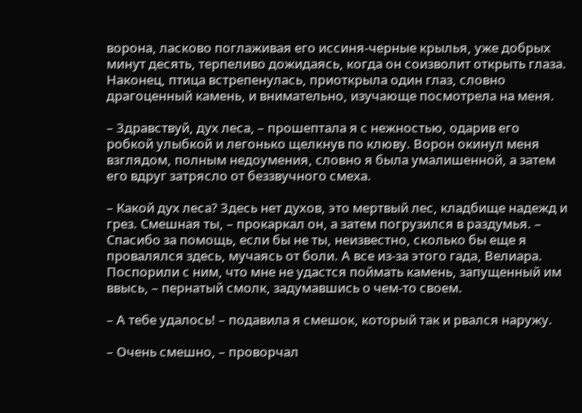ворона, ласково поглаживая его иссиня-черные крылья, уже добрых минут десять, терпеливо дожидаясь, когда он соизволит открыть глаза. Наконец, птица встрепенулась, приоткрыла один глаз, словно драгоценный камень, и внимательно, изучающе посмотрела на меня.

– Здравствуй, дух леса, – прошептала я с нежностью, одарив его робкой улыбкой и легонько щелкнув по клюву. Ворон окинул меня взглядом, полным недоумения, словно я была умалишенной, а затем его вдруг затрясло от беззвучного смеха.

– Какой дух леса? Здесь нет духов, это мертвый лес, кладбище надежд и грез. Смешная ты, – прокаркал он, а затем погрузился в раздумья. – Спасибо за помощь, если бы не ты, неизвестно, сколько бы еще я провалялся здесь, мучаясь от боли. А все из-за этого гада, Велиара. Поспорили с ним, что мне не удастся поймать камень, запущенный им ввысь, – пернатый смолк, задумавшись о чем-то своем.

– А тебе удалось! – подавила я смешок, который так и рвался наружу.

– Очень смешно, – проворчал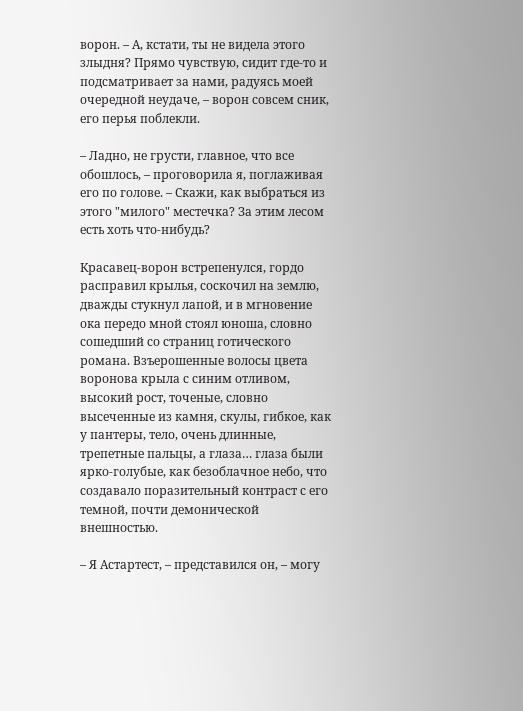ворон. – А, кстати, ты не видела этого злыдня? Прямо чувствую, сидит где-то и подсматривает за нами, радуясь моей очередной неудаче, – ворон совсем сник, его перья поблекли.

– Ладно, не грусти, главное, что все обошлось, – проговорила я, поглаживая его по голове. – Скажи, как выбраться из этого "милого" местечка? За этим лесом есть хоть что-нибудь?

Красавец-ворон встрепенулся, гордо расправил крылья, соскочил на землю, дважды стукнул лапой, и в мгновение ока передо мной стоял юноша, словно сошедший со страниц готического романа. Взъерошенные волосы цвета воронова крыла с синим отливом, высокий рост, точеные, словно высеченные из камня, скулы, гибкое, как у пантеры, тело, очень длинные, трепетные пальцы, а глаза… глаза были ярко-голубые, как безоблачное небо, что создавало поразительный контраст с его темной, почти демонической внешностью.

– Я Астартест, – представился он, – могу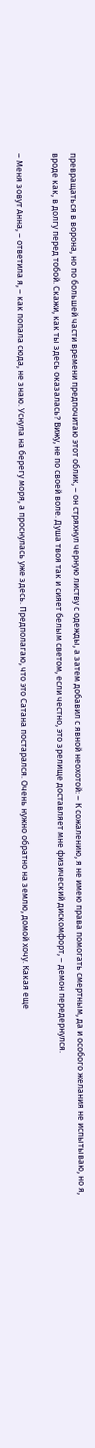превращаться в ворона, но по большей части времени предпочитаю этот облик, – он стряхнул черную листву с одежды, а затем добавил с явной неохотой: – К сожалению, я не имею права помогать смертным, да и особого желания не испытываю, но я, вроде как, в долгу перед тобой. Скажи, как ты здесь оказалась? Вижу, не по своей воле. Душа твоя так и сияет белым светом, если честно, это зрелище доставляет мне физический дискомфорт, – демон передернулся.

– Меня зовут Анна, – ответила я, – как попала сюда, не знаю. Уснула на берегу моря, а проснулась уже здесь. Предполагаю, что это Сатана постарался. Очень нужно обратно на землю, домой хочу. Какая еще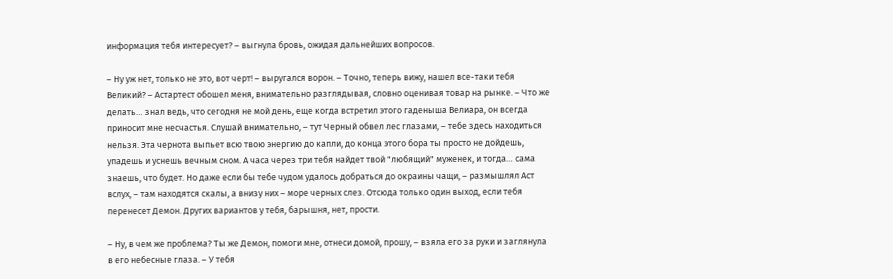информация тебя интересует? – выгнула бровь, ожидая дальнейших вопросов.

– Ну уж нет, только не это, вот черт! – выругался ворон. – Точно, теперь вижу, нашел все-таки тебя Великий? – Астартест обошел меня, внимательно разглядывая, словно оценивая товар на рынке. – Что же делать… знал ведь, что сегодня не мой день, еще когда встретил этого гаденыша Велиара, он всегда приносит мне несчастья. Слушай внимательно, – тут Черный обвел лес глазами, – тебе здесь находиться нельзя. Эта чернота выпьет всю твою энергию до капли, до конца этого бора ты просто не дойдешь, упадешь и уснешь вечным сном. А часа через три тебя найдет твой "любящий" муженек, и тогда… сама знаешь, что будет. Но даже если бы тебе чудом удалось добраться до окраины чащи, – размышлял Аст вслух, – там находятся скалы, а внизу них – море черных слез. Отсюда только один выход, если тебя перенесет Демон. Других вариантов у тебя, барышня, нет, прости.

– Ну, в чем же проблема? Ты же Демон, помоги мне, отнеси домой, прошу, – взяла его за руки и заглянула в его небесные глаза. – У тебя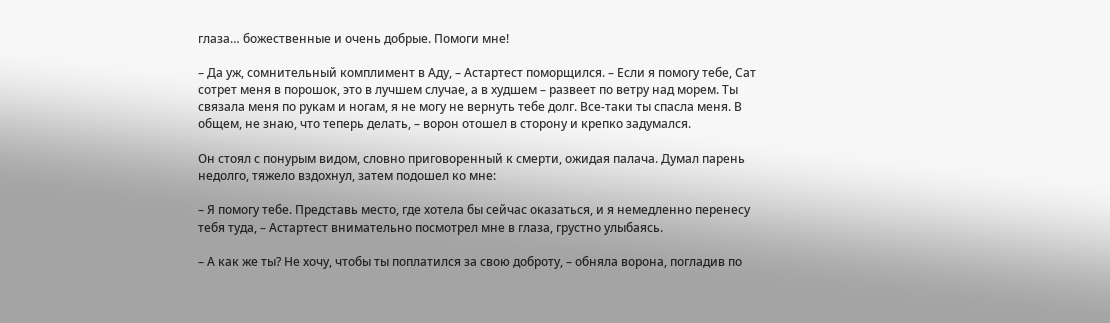глаза… божественные и очень добрые. Помоги мне!

– Да уж, сомнительный комплимент в Аду, – Астартест поморщился. – Если я помогу тебе, Сат сотрет меня в порошок, это в лучшем случае, а в худшем – развеет по ветру над морем. Ты связала меня по рукам и ногам, я не могу не вернуть тебе долг. Все-таки ты спасла меня. В общем, не знаю, что теперь делать, – ворон отошел в сторону и крепко задумался.

Он стоял с понурым видом, словно приговоренный к смерти, ожидая палача. Думал парень недолго, тяжело вздохнул, затем подошел ко мне:

– Я помогу тебе. Представь место, где хотела бы сейчас оказаться, и я немедленно перенесу тебя туда, – Астартест внимательно посмотрел мне в глаза, грустно улыбаясь.

– А как же ты? Не хочу, чтобы ты поплатился за свою доброту, – обняла ворона, погладив по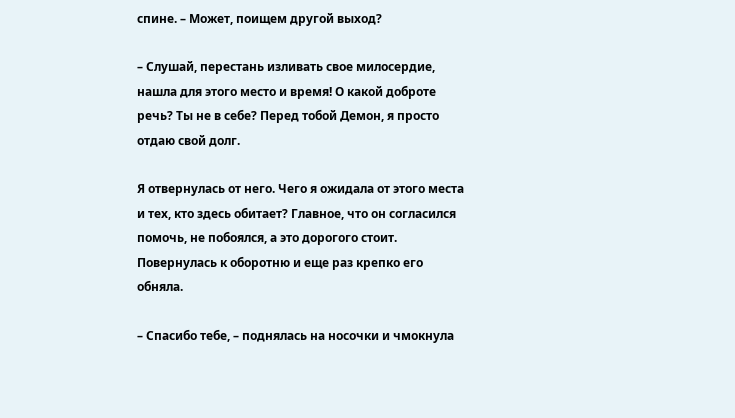спине. – Может, поищем другой выход?

– Слушай, перестань изливать свое милосердие, нашла для этого место и время! О какой доброте речь? Ты не в себе? Перед тобой Демон, я просто отдаю свой долг.

Я отвернулась от него. Чего я ожидала от этого места и тех, кто здесь обитает? Главное, что он согласился помочь, не побоялся, а это дорогого стоит. Повернулась к оборотню и еще раз крепко его обняла.

– Спасибо тебе, – поднялась на носочки и чмокнула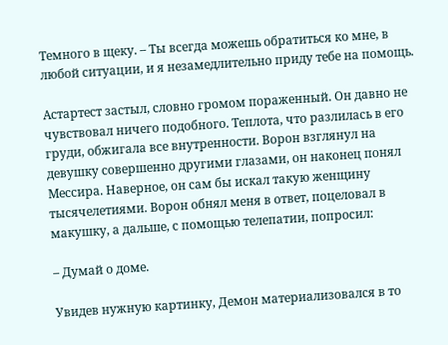Темного в щеку. – Ты всегда можешь обратиться ко мне, в любой ситуации, и я незамедлительно приду тебе на помощь.

Астартест застыл, словно громом пораженный. Он давно не чувствовал ничего подобного. Теплота, что разлилась в его груди, обжигала все внутренности. Ворон взглянул на девушку совершенно другими глазами, он наконец понял Мессира. Наверное, он сам бы искал такую женщину тысячелетиями. Ворон обнял меня в ответ, поцеловал в макушку, а дальше, с помощью телепатии, попросил:

– Думай о доме.

Увидев нужную картинку, Демон материализовался в то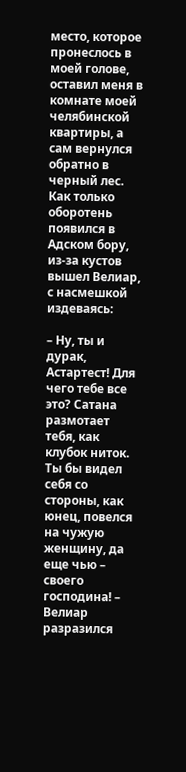место, которое пронеслось в моей голове, оставил меня в комнате моей челябинской квартиры, а сам вернулся обратно в черный лес. Как только оборотень появился в Адском бору, из-за кустов вышел Велиар, с насмешкой издеваясь:

– Ну, ты и дурак, Астартест! Для чего тебе все это? Сатана размотает тебя, как клубок ниток. Ты бы видел себя со стороны, как юнец, повелся на чужую женщину, да еще чью – своего господина! – Велиар разразился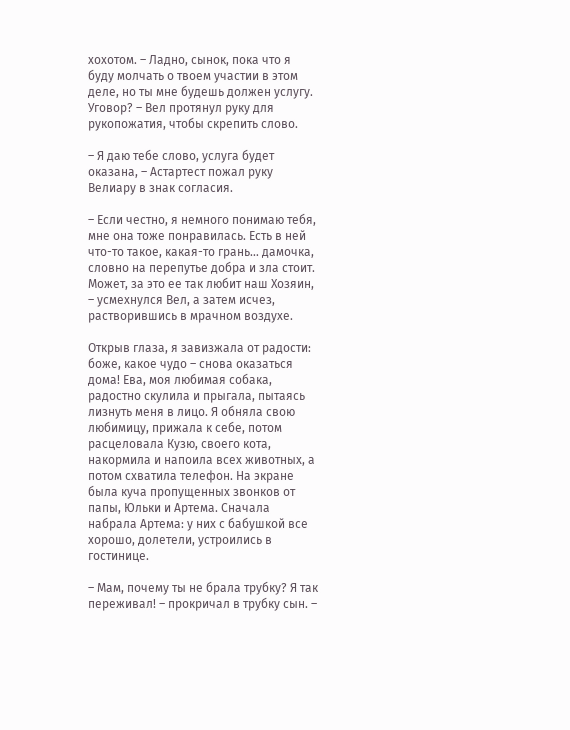хохотом. – Ладно, сынок, пока что я буду молчать о твоем участии в этом деле, но ты мне будешь должен услугу. Уговор? – Вел протянул руку для рукопожатия, чтобы скрепить слово.

– Я даю тебе слово, услуга будет оказана, – Астартест пожал руку Велиару в знак согласия.

– Если честно, я немного понимаю тебя, мне она тоже понравилась. Есть в ней что-то такое, какая-то грань… дамочка, словно на перепутье добра и зла стоит. Может, за это ее так любит наш Хозяин, – усмехнулся Вел, а затем исчез, растворившись в мрачном воздухе.

Открыв глаза, я завизжала от радости: боже, какое чудо – снова оказаться дома! Ева, моя любимая собака, радостно скулила и прыгала, пытаясь лизнуть меня в лицо. Я обняла свою любимицу, прижала к себе, потом расцеловала Кузю, своего кота, накормила и напоила всех животных, а потом схватила телефон. На экране была куча пропущенных звонков от папы, Юльки и Артема. Сначала набрала Артема: у них с бабушкой все хорошо, долетели, устроились в гостинице.

– Мам, почему ты не брала трубку? Я так переживал! – прокричал в трубку сын. –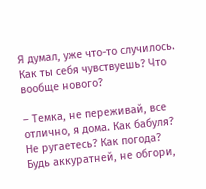Я думал, уже что-то случилось. Как ты себя чувствуешь? Что вообще нового?

– Темка, не переживай, все отлично, я дома. Как бабуля? Не ругаетесь? Как погода? Будь аккуратней, не обгори,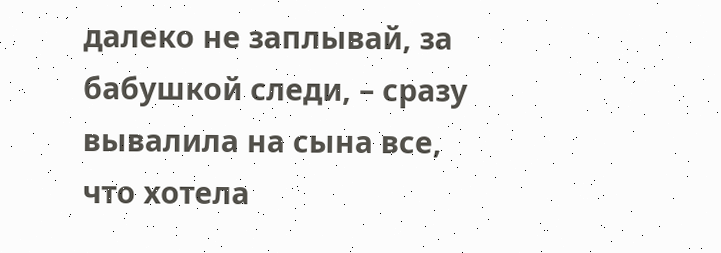далеко не заплывай, за бабушкой следи, – сразу вывалила на сына все, что хотела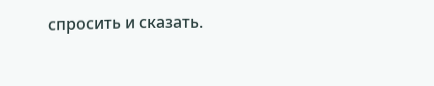спросить и сказать.